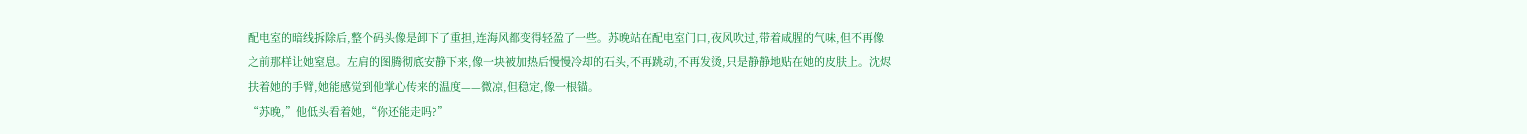配电室的暗线拆除后,整个码头像是卸下了重担,连海风都变得轻盈了一些。苏晚站在配电室门口,夜风吹过,带着咸腥的气味,但不再像之前那样让她窒息。左肩的图腾彻底安静下来,像一块被加热后慢慢冷却的石头,不再跳动,不再发烫,只是静静地贴在她的皮肤上。沈烬扶着她的手臂,她能感觉到他掌心传来的温度——微凉,但稳定,像一根锚。
“苏晚,”他低头看着她,“你还能走吗?”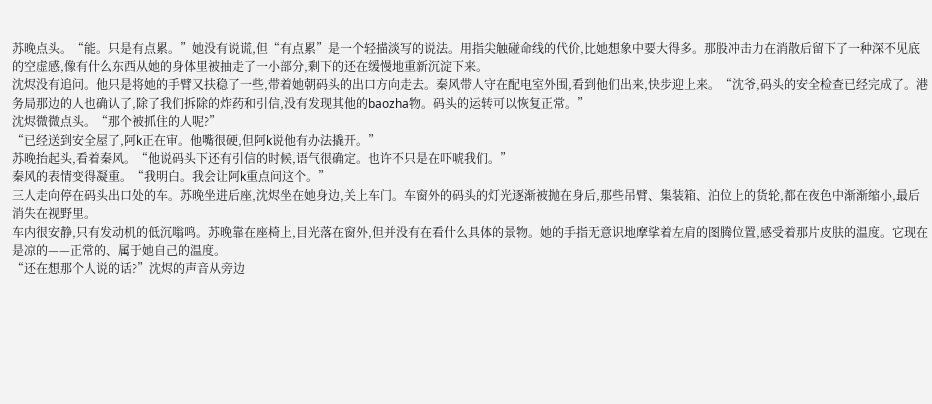苏晚点头。“能。只是有点累。”她没有说谎,但“有点累”是一个轻描淡写的说法。用指尖触碰命线的代价,比她想象中要大得多。那股冲击力在消散后留下了一种深不见底的空虚感,像有什么东西从她的身体里被抽走了一小部分,剩下的还在缓慢地重新沉淀下来。
沈烬没有追问。他只是将她的手臂又扶稳了一些,带着她朝码头的出口方向走去。秦风带人守在配电室外围,看到他们出来,快步迎上来。“沈爷,码头的安全检查已经完成了。港务局那边的人也确认了,除了我们拆除的炸药和引信,没有发现其他的baozha物。码头的运转可以恢复正常。”
沈烬微微点头。“那个被抓住的人呢?”
“已经送到安全屋了,阿k正在审。他嘴很硬,但阿k说他有办法撬开。”
苏晚抬起头,看着秦风。“他说码头下还有引信的时候,语气很确定。也许不只是在吓唬我们。”
秦风的表情变得凝重。“我明白。我会让阿k重点问这个。”
三人走向停在码头出口处的车。苏晚坐进后座,沈烬坐在她身边,关上车门。车窗外的码头的灯光逐渐被抛在身后,那些吊臂、集装箱、泊位上的货轮,都在夜色中渐渐缩小,最后消失在视野里。
车内很安静,只有发动机的低沉嗡鸣。苏晚靠在座椅上,目光落在窗外,但并没有在看什么具体的景物。她的手指无意识地摩挲着左肩的图腾位置,感受着那片皮肤的温度。它现在是凉的——正常的、属于她自己的温度。
“还在想那个人说的话?”沈烬的声音从旁边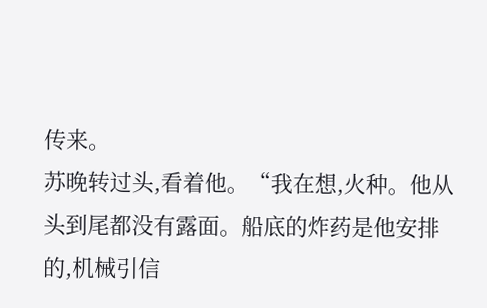传来。
苏晚转过头,看着他。“我在想,火种。他从头到尾都没有露面。船底的炸药是他安排的,机械引信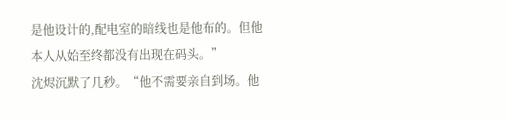是他设计的,配电室的暗线也是他布的。但他本人从始至终都没有出现在码头。”
沈烬沉默了几秒。“他不需要亲自到场。他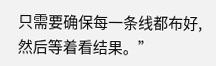只需要确保每一条线都布好,然后等着看结果。”